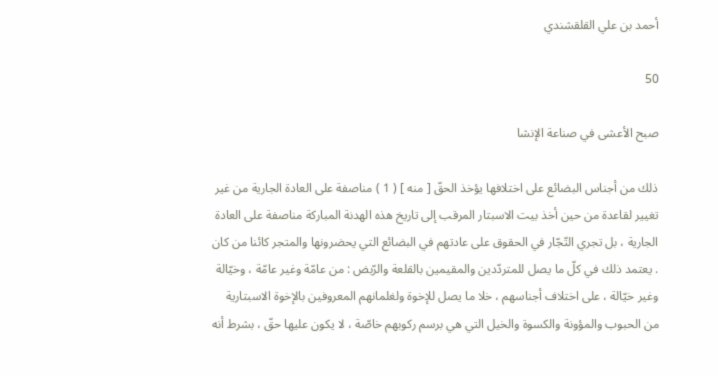أحمد بن علي القلقشندي

50

صبح الأعشى في صناعة الإنشا

ذلك من أجناس البضائع على اختلافها يؤخذ الحقّ [ منه ] ( 1 ) مناصفة على العادة الجارية من غير تغيير لقاعدة من حين أخذ بيت الاسبتار المرقب إلى تاريخ هذه الهدنة المباركة مناصفة على العادة الجارية ، بل تجري التّجّار في الحقوق على عادتهم في البضائع التي يحضرونها والمتجر كائنا من كان . يعتمد ذلك في كلّ ما يصل للمتردّدين والمقيمين بالقلعة والرّبض : من عامّة وغير عامّة ، وخيّالة وغير خيّالة ، على اختلاف أجناسهم ، خلا ما يصل للإخوة ولغلمانهم المعروفين بالإخوة الاسبتارية من الحبوب والمؤونة والكسوة والخيل التي هي برسم ركوبهم خاصّة ، لا يكون عليها حقّ ، بشرط أنه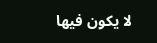لا يكون فيها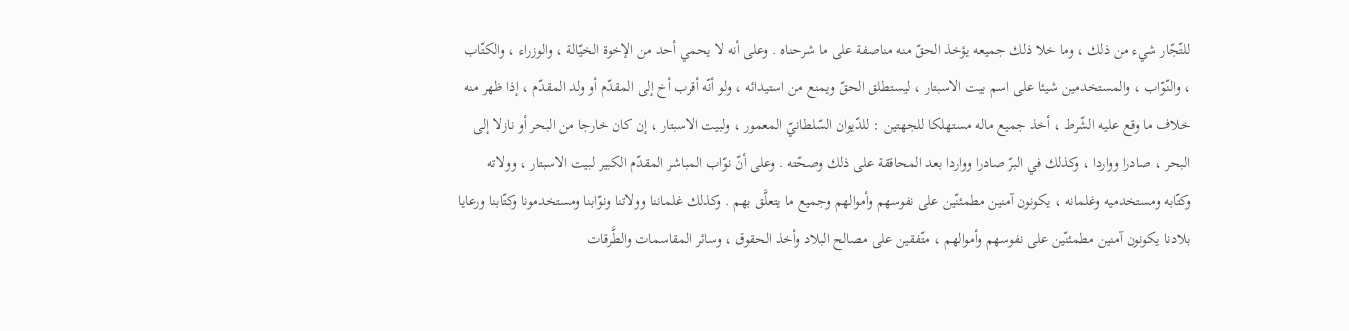للتّجّار شيء من ذلك ، وما خلا ذلك جميعه يؤخذ الحقّ منه مناصفة على ما شرحناه . وعلى أنه لا يحمي أحد من الإخوة الخيّالة ، والوزراء ، والكتّاب ، والنّوّاب ، والمستخدمين شيئا على اسم بيت الاسبتار ، ليستطلق الحقّ ويمنع من استيدائه ، ولو أنّه أقرب أخ إلى المقدّم أو ولد المقدّم ، إذا ظهر منه خلاف ما وقع عليه الشّرط ، أخذ جميع ماله مستهلكا للجهتين : للدّيوان السّلطانيّ المعمور ، ولبيت الاسبتار ، إن كان خارجا من البحر أو نازلا إلى البحر ، صادرا وواردا ، وكذلك في البرّ صادرا وواردا بعد المحاققة على ذلك وصحّته . وعلى أنّ نوّاب المباشر المقدّم الكبير لبيت الاسبتار ، وولاته وكتّابه ومستخدميه وغلمانه ، يكونون آمنين مطمئنّين على نفوسهم وأموالهم وجميع ما يتعلَّق بهم . وكذلك غلماننا وولاتنا ونوّابنا ومستخدمونا وكتّابنا ورعايا بلادنا يكونون آمنين مطمئنّين على نفوسهم وأموالهم ، متّفقين على مصالح البلاد وأخذ الحقوق ، وسائر المقاسمات والطَّرقات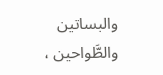والبساتين والطَّواحين ،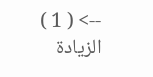--> ( 1 ) الزيادة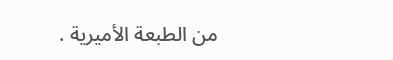من الطبعة الأميرية .